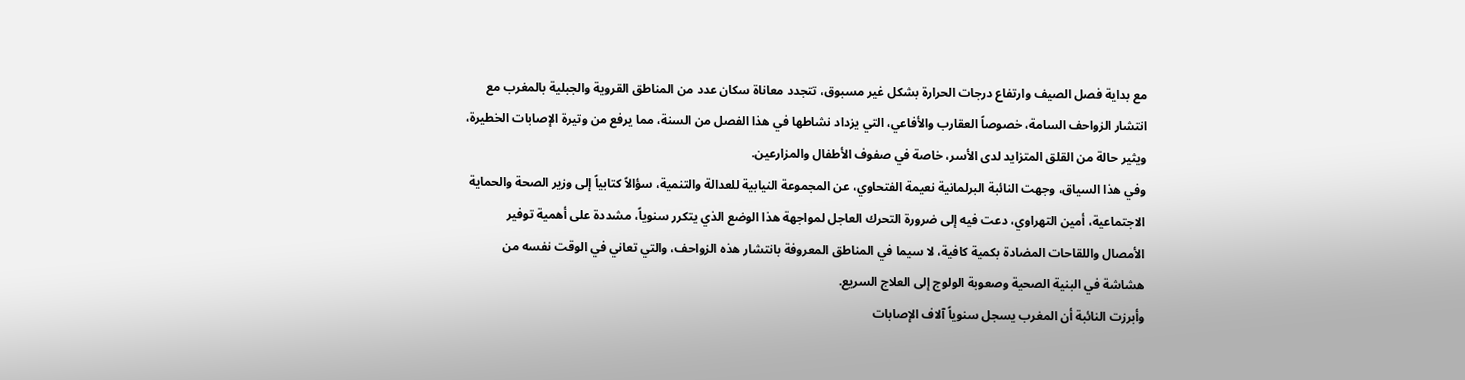مع بداية فصل الصيف وارتفاع درجات الحرارة بشكل غير مسبوق، تتجدد معاناة سكان عدد من المناطق القروية والجبلية بالمغرب مع انتشار الزواحف السامة، خصوصاً العقارب والأفاعي، التي يزداد نشاطها في هذا الفصل من السنة، مما يرفع من وتيرة الإصابات الخطيرة، ويثير حالة من القلق المتزايد لدى الأسر، خاصة في صفوف الأطفال والمزارعين.
وفي هذا السياق، وجهت النائبة البرلمانية نعيمة الفتحاوي، عن المجموعة النيابية للعدالة والتنمية، سؤالاً كتابياً إلى وزير الصحة والحماية الاجتماعية، أمين التهراوي، دعت فيه إلى ضرورة التحرك العاجل لمواجهة هذا الوضع الذي يتكرر سنوياً، مشددة على أهمية توفير الأمصال واللقاحات المضادة بكمية كافية، لا سيما في المناطق المعروفة بانتشار هذه الزواحف، والتي تعاني في الوقت نفسه من هشاشة في البنية الصحية وصعوبة الولوج إلى العلاج السريع.
وأبرزت النائبة أن المغرب يسجل سنوياً آلاف الإصابات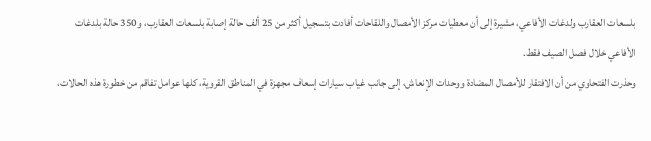بلسعات العقارب ولدغات الأفاعي، مشيرة إلى أن معطيات مركز الأمصال واللقاحات أفادت بتسجيل أكثر من 25 ألف حالة إصابة بلسعات العقارب، و350 حالة بلدغات الأفاعي خلال فصل الصيف فقط.
وحذرت الفتحاوي من أن الافتقار للأمصال المضادة ووحدات الإنعاش، إلى جانب غياب سيارات إسعاف مجهزة في المناطق القروية، كلها عوامل تفاقم من خطورة هذه الحالات،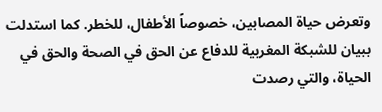وتعرض حياة المصابين، خصوصاً الأطفال، للخطر. كما استدلت ببيان للشبكة المغربية للدفاع عن الحق في الصحة والحق في الحياة، والتي رصدت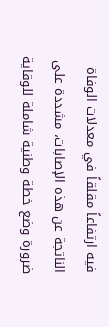فيه ارتفاعاً مقلقاً في معدلات الوفاة الناتجة عن هذه الإصابات، مشددة على ضرورة وضع خطة وطنية شاملة للوقاية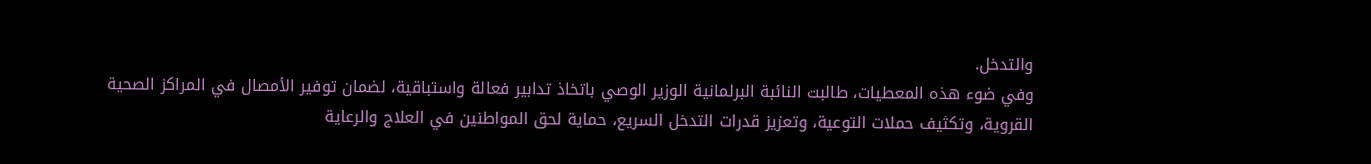والتدخل.
وفي ضوء هذه المعطيات، طالبت النائبة البرلمانية الوزير الوصي باتخاذ تدابير فعالة واستباقية، لضمان توفير الأمصال في المراكز الصحية القروية، وتكثيف حملات التوعية، وتعزيز قدرات التدخل السريع، حماية لحق المواطنين في العلاج والرعاية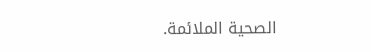الصحية الملائمة.